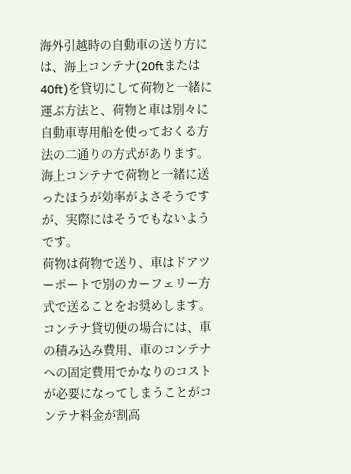海外引越時の自動車の送り方には、海上コンテナ(20ftまたは40ft)を貸切にして荷物と一緒に運ぶ方法と、荷物と車は別々に自動車専用船を使っておくる方法の二通りの方式があります。
海上コンテナで荷物と一緒に送ったほうが効率がよさそうですが、実際にはそうでもないようです。
荷物は荷物で送り、車はドアツーポートで別のカーフェリー方式で送ることをお奨めします。
コンテナ貸切便の場合には、車の積み込み費用、車のコンテナへの固定費用でかなりのコストが必要になってしまうことがコンテナ料金が割高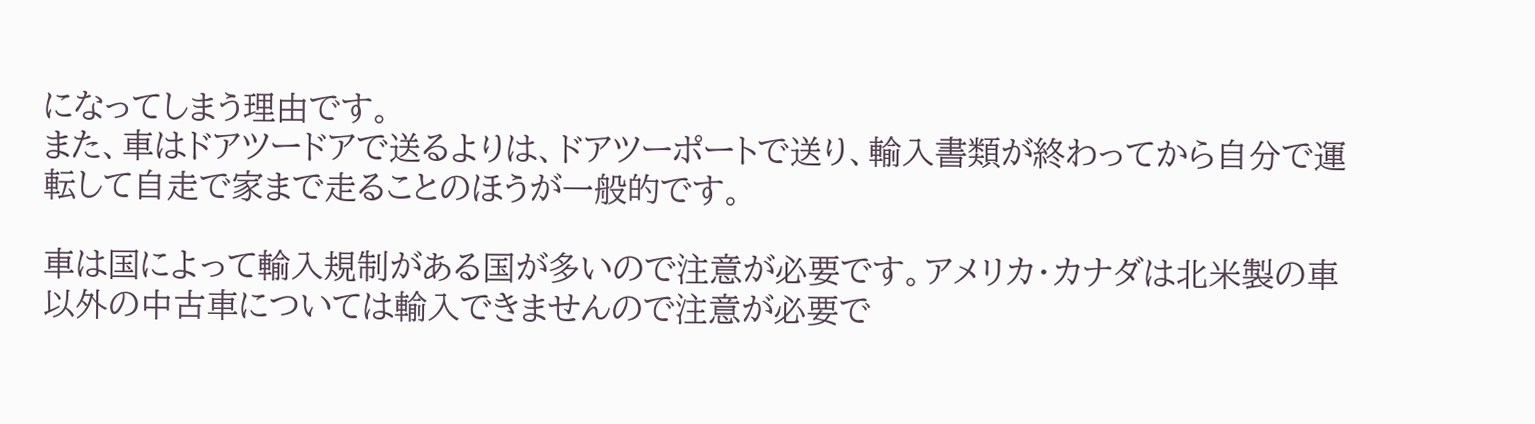になってしまう理由です。
また、車はドアツードアで送るよりは、ドアツーポートで送り、輸入書類が終わってから自分で運転して自走で家まで走ることのほうが一般的です。

車は国によって輸入規制がある国が多いので注意が必要です。アメリカ・カナダは北米製の車以外の中古車については輸入できませんので注意が必要で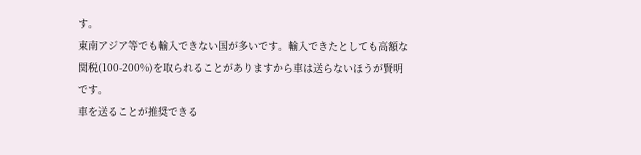す。
東南アジア等でも輸入できない国が多いです。輸入できたとしても高額な関税(100-200%)を取られることがありますから車は送らないほうが賢明です。
車を送ることが推奨できる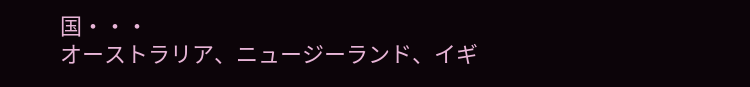国・・・
オーストラリア、ニュージーランド、イギ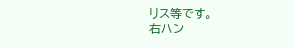リス等です。
右ハン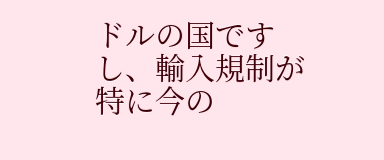ドルの国ですし、輸入規制が特に今の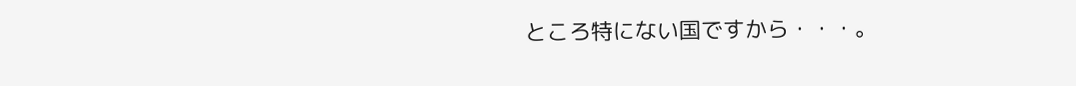ところ特にない国ですから・・・。